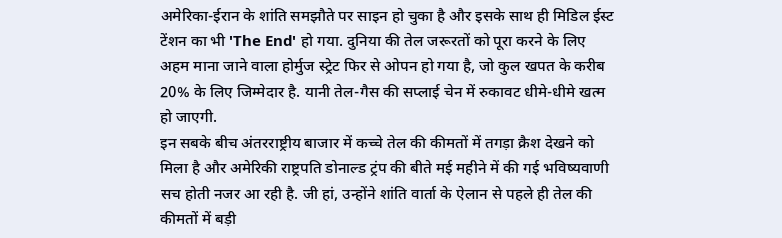अमेरिका-ईरान के शांति समझौते पर साइन हो चुका है और इसके साथ ही मिडिल ईस्ट टेंशन का भी 'The End' हो गया. दुनिया की तेल जरूरतों को पूरा करने के लिए अहम माना जाने वाला होर्मुज स्ट्रेट फिर से ओपन हो गया है, जो कुल खपत के करीब 20% के लिए जिम्मेदार है. यानी तेल-गैस की सप्लाई चेन में रुकावट धीमे-धीमे खत्म हो जाएगी.
इन सबके बीच अंतरराष्ट्रीय बाजार में कच्चे तेल की कीमतों में तगड़ा क्रैश देखने को मिला है और अमेरिकी राष्ट्रपति डोनाल्ड ट्रंप की बीते मई महीने में की गई भविष्यवाणी सच होती नजर आ रही है. जी हां, उन्होंने शांति वार्ता के ऐलान से पहले ही तेल की कीमतों में बड़ी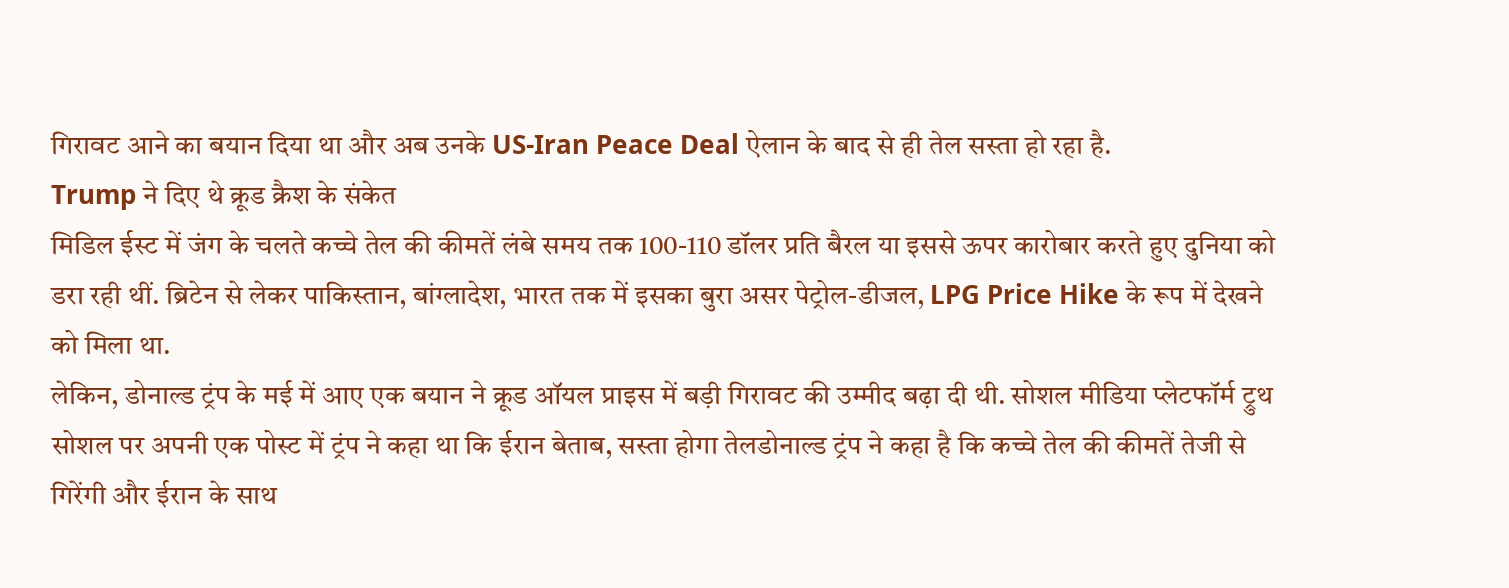गिरावट आने का बयान दिया था और अब उनके US-Iran Peace Deal ऐलान के बाद से ही तेल सस्ता हो रहा है.
Trump ने दिए थे क्रूड क्रैश के संकेत
मिडिल ईस्ट में जंग के चलते कच्चे तेल की कीमतें लंबे समय तक 100-110 डॉलर प्रति बैरल या इससे ऊपर कारोबार करते हुए दुनिया को डरा रही थीं. ब्रिटेन से लेकर पाकिस्तान, बांग्लादेश, भारत तक में इसका बुरा असर पेट्रोल-डीजल, LPG Price Hike के रूप में देखने को मिला था.
लेकिन, डोनाल्ड ट्रंप के मई में आए एक बयान ने क्रूड ऑयल प्राइस में बड़ी गिरावट की उम्मीद बढ़ा दी थी. सोशल मीडिया प्लेटफॉर्म ट्रुथ सोशल पर अपनी एक पोस्ट में ट्रंप ने कहा था कि ईरान बेताब, सस्ता होगा तेलडोनाल्ड ट्रंप ने कहा है कि कच्चे तेल की कीमतें तेजी से गिरेंगी और ईरान के साथ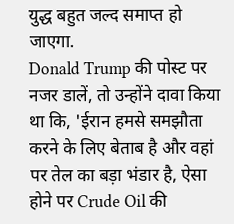युद्ध बहुत जल्द समाप्त हो जाएगा.
Donald Trump की पोस्ट पर नजर डालें, तो उन्होंने दावा किया था कि, 'ईरान हमसे समझौता करने के लिए बेताब है और वहां पर तेल का बड़ा भंडार है, ऐसा होने पर Crude Oil की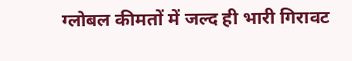ग्लोबल कीमतों में जल्द ही भारी गिरावट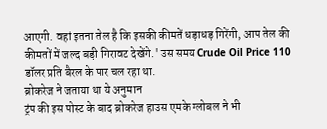आएगी. वहां इतना तेल है कि इसकी कीमतें धड़ाधड़ गिरेंगी, आप तेल की कीमतों में जल्द बड़ी गिरावट देखेंगे.' उस समय Crude Oil Price 110 डॉलर प्रति बैरल के पार चल रहा था.
ब्रोकरेज ने जताया था ये अनुमान
ट्रंप की इस पोस्ट के बाद ब्रोकरेज हाउस एमके ग्लोबल ने भी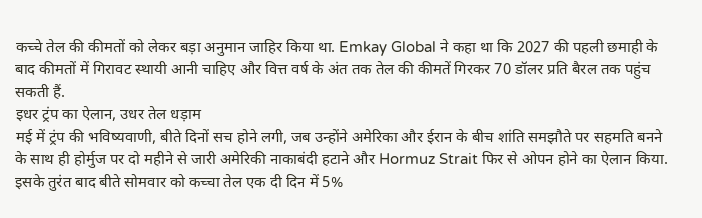कच्चे तेल की कीमतों को लेकर बड़ा अनुमान जाहिर किया था. Emkay Global ने कहा था कि 2027 की पहली छमाही के बाद कीमतों में गिरावट स्थायी आनी चाहिए और वित्त वर्ष के अंत तक तेल की कीमतें गिरकर 70 डॉलर प्रति बैरल तक पहुंच सकती हैं.
इधर ट्रंप का ऐलान, उधर तेल धड़ाम
मई में ट्रंप की भविष्यवाणी, बीते दिनों सच होने लगी, जब उन्होंने अमेरिका और ईरान के बीच शांति समझौते पर सहमति बनने के साथ ही होर्मुज पर दो महीने से जारी अमेरिकी नाकाबंदी हटाने और Hormuz Strait फिर से ओपन होने का ऐलान किया. इसके तुरंत बाद बीते सोमवार को कच्चा तेल एक दी दिन में 5%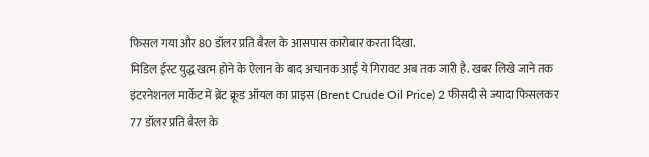फिसल गया और 80 डॉलर प्रति बैरल के आसपास कारोबार करता दिखा.
मिडिल ईस्ट युद्ध खत्म होने के ऐलान के बाद अचानक आई ये गिरावट अब तक जारी है. खबर लिखे जाने तक इंटरनेशनल मार्केट में ब्रेंट क्रूड ऑयल का प्राइस (Brent Crude Oil Price) 2 फीसदी से ज्यादा फिसलकर 77 डॉलर प्रति बैरल के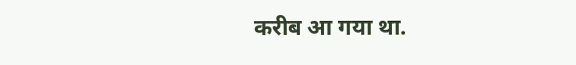करीब आ गया था.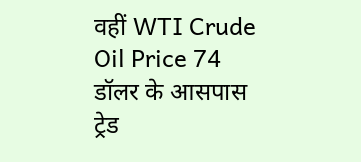वहीं WTI Crude Oil Price 74 डॉलर के आसपास ट्रेड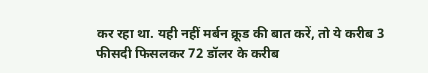कर रहा था. यही नहीं मर्बन क्रूड की बात करें, तो ये करीब 3 फीसदी फिसलकर 72 डॉलर के करीब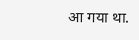आ गया था.